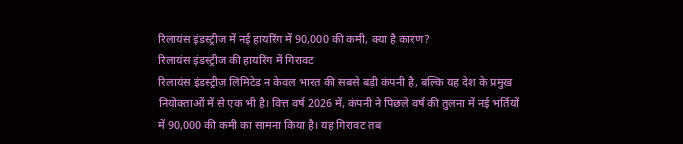रिलायंस इंडस्ट्रीज में नई हायरिंग में 90,000 की कमी, क्या है कारण?
रिलायंस इंडस्ट्रीज की हायरिंग में गिरावट
रिलायंस इंडस्ट्रीज लिमिटेड न केवल भारत की सबसे बड़ी कंपनी है, बल्कि यह देश के प्रमुख नियोक्ताओं में से एक भी है। वित्त वर्ष 2026 में, कंपनी ने पिछले वर्ष की तुलना में नई भर्तियों में 90,000 की कमी का सामना किया है। यह गिरावट तब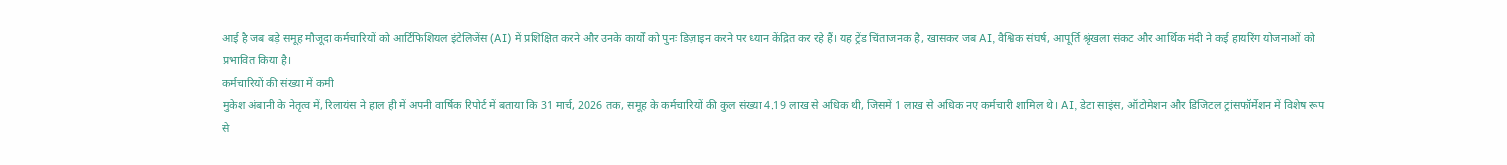आई है जब बड़े समूह मौजूदा कर्मचारियों को आर्टिफिशियल इंटेलिजेंस (AI) में प्रशिक्षित करने और उनके कार्यों को पुनः डिज़ाइन करने पर ध्यान केंद्रित कर रहे हैं। यह ट्रेंड चिंताजनक है, खासकर जब AI, वैश्विक संघर्ष, आपूर्ति श्रृंखला संकट और आर्थिक मंदी ने कई हायरिंग योजनाओं को प्रभावित किया है।
कर्मचारियों की संख्या में कमी
मुकेश अंबानी के नेतृत्व में, रिलायंस ने हाल ही में अपनी वार्षिक रिपोर्ट में बताया कि 31 मार्च, 2026 तक, समूह के कर्मचारियों की कुल संख्या 4.19 लाख से अधिक थी, जिसमें 1 लाख से अधिक नए कर्मचारी शामिल थे। AI, डेटा साइंस, ऑटोमेशन और डिजिटल ट्रांसफॉर्मेशन में विशेष रूप से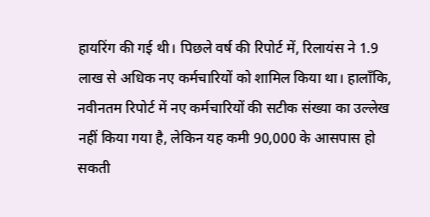हायरिंग की गई थी। पिछले वर्ष की रिपोर्ट में, रिलायंस ने 1.9 लाख से अधिक नए कर्मचारियों को शामिल किया था। हालाँकि, नवीनतम रिपोर्ट में नए कर्मचारियों की सटीक संख्या का उल्लेख नहीं किया गया है, लेकिन यह कमी 90,000 के आसपास हो सकती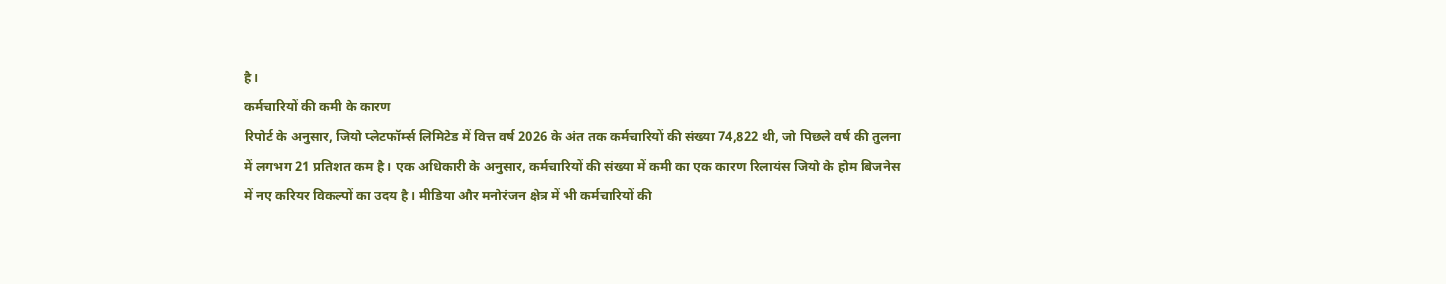है।
कर्मचारियों की कमी के कारण
रिपोर्ट के अनुसार, जियो प्लेटफॉर्म्स लिमिटेड में वित्त वर्ष 2026 के अंत तक कर्मचारियों की संख्या 74,822 थी, जो पिछले वर्ष की तुलना में लगभग 21 प्रतिशत कम है। एक अधिकारी के अनुसार, कर्मचारियों की संख्या में कमी का एक कारण रिलायंस जियो के होम बिजनेस में नए करियर विकल्पों का उदय है। मीडिया और मनोरंजन क्षेत्र में भी कर्मचारियों की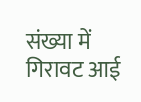संख्या में गिरावट आई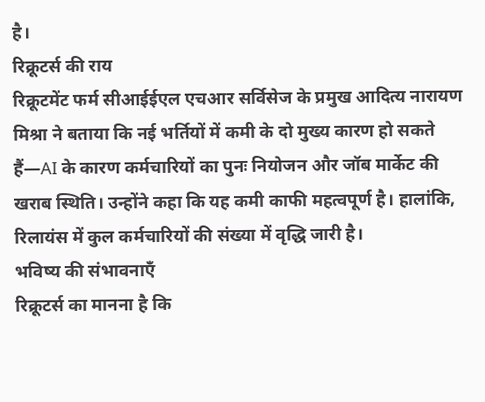है।
रिक्रूटर्स की राय
रिक्रूटमेंट फर्म सीआईईएल एचआर सर्विसेज के प्रमुख आदित्य नारायण मिश्रा ने बताया कि नई भर्तियों में कमी के दो मुख्य कारण हो सकते हैं—AI के कारण कर्मचारियों का पुनः नियोजन और जॉब मार्केट की खराब स्थिति। उन्होंने कहा कि यह कमी काफी महत्वपूर्ण है। हालांकि, रिलायंस में कुल कर्मचारियों की संख्या में वृद्धि जारी है।
भविष्य की संभावनाएँ
रिक्रूटर्स का मानना है कि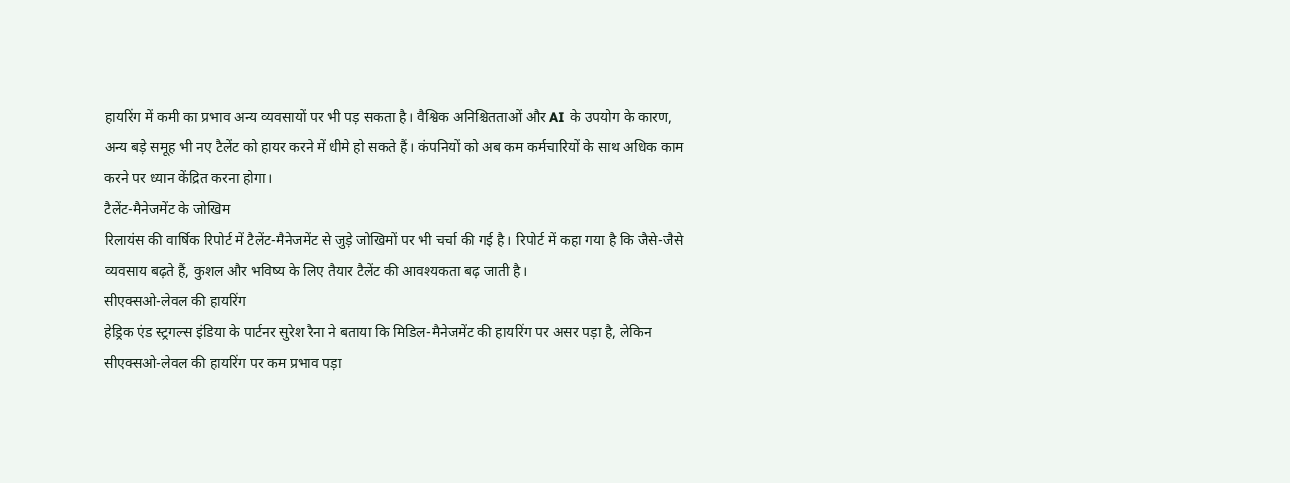हायरिंग में कमी का प्रभाव अन्य व्यवसायों पर भी पड़ सकता है। वैश्विक अनिश्चितताओं और AI के उपयोग के कारण, अन्य बड़े समूह भी नए टैलेंट को हायर करने में धीमे हो सकते हैं। कंपनियों को अब कम कर्मचारियों के साथ अधिक काम करने पर ध्यान केंद्रित करना होगा।
टैलेंट-मैनेजमेंट के जोखिम
रिलायंस की वार्षिक रिपोर्ट में टैलेंट-मैनेजमेंट से जुड़े जोखिमों पर भी चर्चा की गई है। रिपोर्ट में कहा गया है कि जैसे-जैसे व्यवसाय बढ़ते हैं, कुशल और भविष्य के लिए तैयार टैलेंट की आवश्यकता बढ़ जाती है।
सीएक्सओ-लेवल की हायरिंग
हेड्रिक एंड स्ट्रगल्स इंडिया के पार्टनर सुरेश रैना ने बताया कि मिडिल-मैनेजमेंट की हायरिंग पर असर पड़ा है, लेकिन सीएक्सओ-लेवल की हायरिंग पर कम प्रभाव पड़ा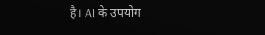है। AI के उपयोग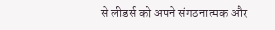से लीडर्स को अपने संगठनात्मक और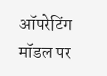ऑपरेटिंग मॉडल पर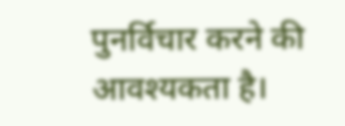पुनर्विचार करने की आवश्यकता है।